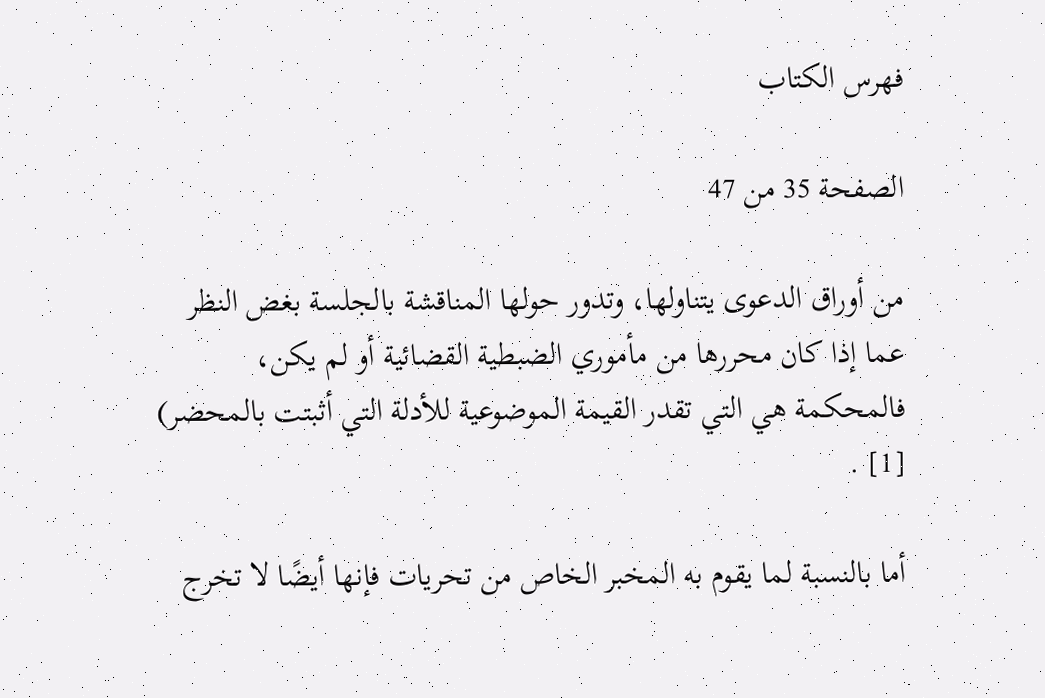فهرس الكتاب

الصفحة 35 من 47

من أوراق الدعوى يتناولها، وتدور حولها المناقشة بالجلسة بغض النظر عما إذا كان محررها من مأموري الضبطية القضائية أو لم يكن، فالمحكمة هي التي تقدر القيمة الموضوعية للأدلة التي أثبتت بالمحضر) [1] .

أما بالنسبة لما يقوم به المخبر الخاص من تحريات فإنها أيضًا لا تخرج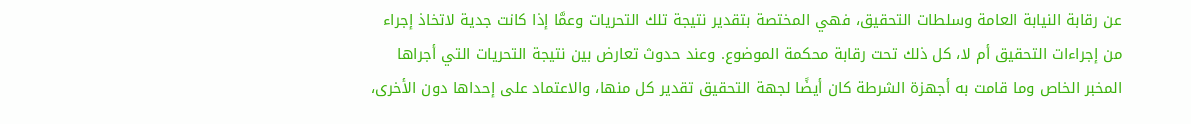عن رقابة النيابة العامة وسلطات التحقيق، فهي المختصة بتقدير نتيجة تلك التحريات وعمَّا إذا كانت جدية لاتخاذ إجراء من إجراءات التحقيق أم لا، كل ذلك تحت رقابة محكمة الموضوع. وعند حدوث تعارض بين نتيجة التحريات التي أجراها المخبر الخاص وما قامت به أجهزة الشرطة كان أيضًا لجهة التحقيق تقدير كل منها، والاعتماد على إحداها دون الأخرى،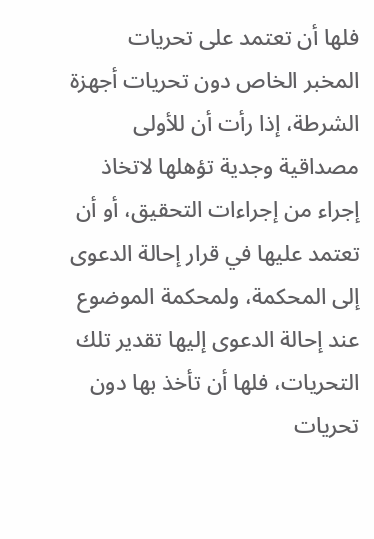فلها أن تعتمد على تحريات المخبر الخاص دون تحريات أجهزة الشرطة، إذا رأت أن للأولى مصداقية وجدية تؤهلها لاتخاذ إجراء من إجراءات التحقيق، أو أن تعتمد عليها في قرار إحالة الدعوى إلى المحكمة، ولمحكمة الموضوع عند إحالة الدعوى إليها تقدير تلك التحريات، فلها أن تأخذ بها دون تحريات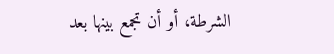الشرطة، أو أن تجمع بينها بعد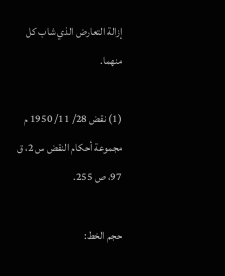إزالة التعارض الذي شاب كل منهما.

(1) نقض 28/ 11/ 1950 م مجموعة أحكام النقض س 2، ق 97، ص 255.

حجم الخط: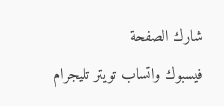شارك الصفحة
فيسبوك واتساب تويتر تليجرام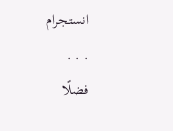انستجرام
. . .
فضلًا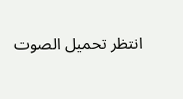انتظر تحميل الصوت